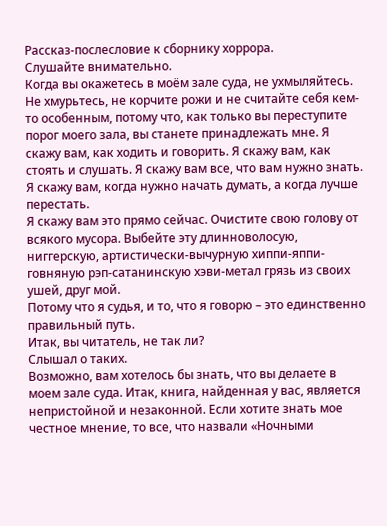Рассказ-послесловие к сборнику хоррора.
Слушайте внимательно.
Когда вы окажетесь в моём зале суда, не ухмыляйтесь. Не хмурьтесь, не корчите рожи и не считайте себя кем-то особенным, потому что, как только вы переступите порог моего зала, вы станете принадлежать мне. Я скажу вам, как ходить и говорить. Я скажу вам, как стоять и слушать. Я скажу вам все, что вам нужно знать. Я скажу вам, когда нужно начать думать, а когда лучше перестать.
Я скажу вам это прямо сейчас. Очистите свою голову от всякого мусора. Выбейте эту длинноволосую, ниггерскую, артистически-вычурную хиппи-яппи-говняную рэп-сатанинскую хэви-метал грязь из своих ушей, друг мой.
Потому что я судья, и то, что я говорю – это единственно правильный путь.
Итак, вы читатель, не так ли?
Слышал о таких.
Возможно, вам хотелось бы знать, что вы делаете в моем зале суда. Итак, книга, найденная у вас, является непристойной и незаконной. Если хотите знать мое честное мнение, то все, что назвали «Ночными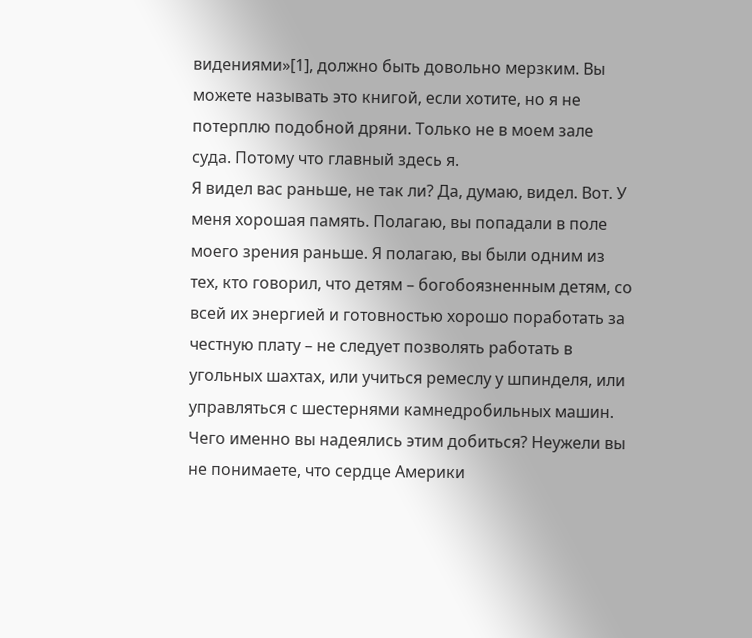видениями»[1], должно быть довольно мерзким. Вы можете называть это книгой, если хотите, но я не потерплю подобной дряни. Только не в моем зале суда. Потому что главный здесь я.
Я видел вас раньше, не так ли? Да, думаю, видел. Вот. У меня хорошая память. Полагаю, вы попадали в поле моего зрения раньше. Я полагаю, вы были одним из тех, кто говорил, что детям – богобоязненным детям, со всей их энергией и готовностью хорошо поработать за честную плату – не следует позволять работать в угольных шахтах, или учиться ремеслу у шпинделя, или управляться с шестернями камнедробильных машин. Чего именно вы надеялись этим добиться? Неужели вы не понимаете, что сердце Америки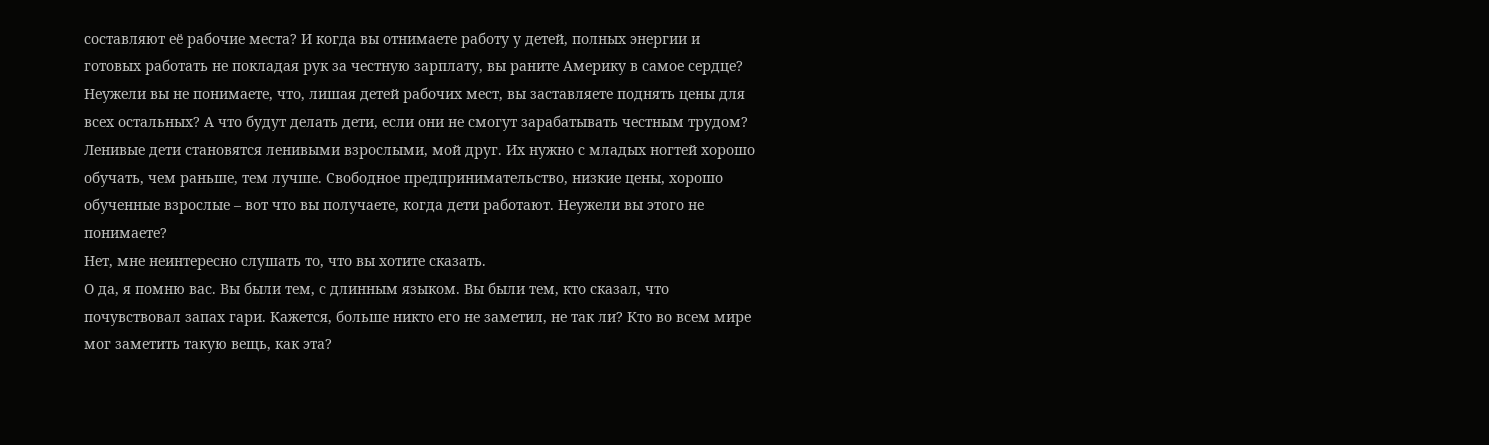составляют её рабочие места? И когда вы отнимаете работу у детей, полных энергии и готовых работать не покладая рук за честную зарплату, вы раните Америку в самое сердце? Неужели вы не понимаете, что, лишая детей рабочих мест, вы заставляете поднять цены для всех остальных? А что будут делать дети, если они не смогут зарабатывать честным трудом? Ленивые дети становятся ленивыми взрослыми, мой друг. Их нужно с младых ногтей хорошо обучать, чем раньше, тем лучше. Свободное предпринимательство, низкие цены, хорошо обученные взрослые – вот что вы получаете, когда дети работают. Неужели вы этого не понимаете?
Нет, мне неинтересно слушать то, что вы хотите сказать.
О да, я помню вас. Вы были тем, с длинным языком. Вы были тем, кто сказал, что почувствовал запах гари. Кажется, больше никто его не заметил, не так ли? Кто во всем мире мог заметить такую вещь, как эта?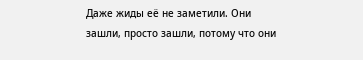Даже жиды её не заметили. Они зашли, просто зашли, потому что они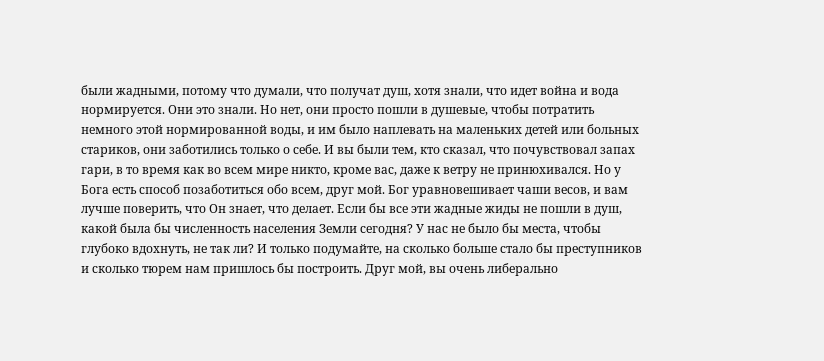были жадными, потому что думали, что получат душ, хотя знали, что идет война и вода нормируется. Они это знали. Но нет, они просто пошли в душевые, чтобы потратить немного этой нормированной воды, и им было наплевать на маленьких детей или больных стариков, они заботились только о себе. И вы были тем, кто сказал, что почувствовал запах гари, в то время как во всем мире никто, кроме вас, даже к ветру не принюхивался. Но у Бога есть способ позаботиться обо всем, друг мой. Бог уравновешивает чаши весов, и вам лучше поверить, что Он знает, что делает. Если бы все эти жадные жиды не пошли в душ, какой была бы численность населения Земли сегодня? У нас не было бы места, чтобы глубоко вдохнуть, не так ли? И только подумайте, на сколько больше стало бы преступников и сколько тюрем нам пришлось бы построить. Друг мой, вы очень либерально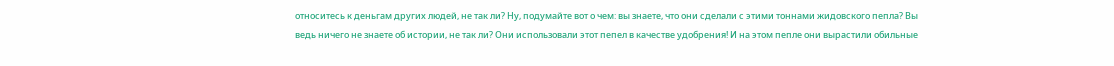относитесь к деньгам других людей, не так ли? Ну, подумайте вот о чем: вы знаете, что они сделали с этими тоннами жидовского пепла? Вы ведь ничего не знаете об истории, не так ли? Они использовали этот пепел в качестве удобрения! И на этом пепле они вырастили обильные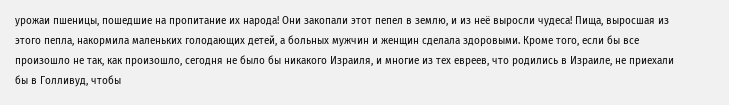урожаи пшеницы, пошедшие на пропитание их народа! Они закопали этот пепел в землю, и из неё выросли чудеса! Пища, выросшая из этого пепла, накормила маленьких голодающих детей, а больных мужчин и женщин сделала здоровыми. Кроме того, если бы все произошло не так, как произошло, сегодня не было бы никакого Израиля, и многие из тех евреев, что родились в Израиле, не приехали бы в Голливуд, чтобы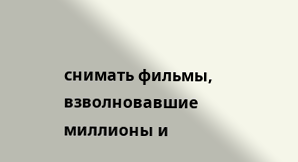снимать фильмы, взволновавшие миллионы и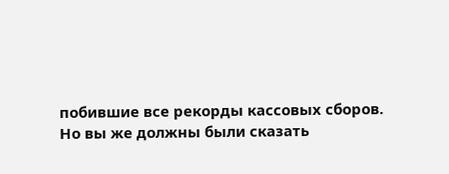побившие все рекорды кассовых сборов.
Но вы же должны были сказать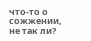что-то о сожжении, не так ли?